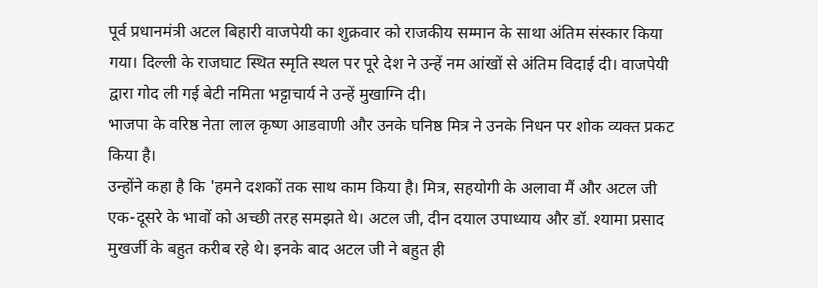पूर्व प्रधानमंत्री अटल बिहारी वाजपेयी का शुक्रवार को राजकीय सम्मान के साथा अंतिम संस्कार किया गया। दिल्ली के राजघाट स्थित स्मृति स्थल पर पूरे देश ने उन्हें नम आंखों से अंतिम विदाई दी। वाजपेयी द्वारा गोद ली गई बेटी नमिता भट्टाचार्य ने उन्हें मुखाग्नि दी।
भाजपा के वरिष्ठ नेता लाल कृष्ण आडवाणी और उनके घनिष्ठ मित्र ने उनके निधन पर शोक व्यक्त प्रकट किया है।
उन्होंने कहा है कि 'हमने दशकों तक साथ काम किया है। मित्र, सहयोगी के अलावा मैं और अटल जी एक-दूसरे के भावों को अच्छी तरह समझते थे। अटल जी, दीन दयाल उपाध्याय और डॉ. श्यामा प्रसाद मुखर्जी के बहुत करीब रहे थे। इनके बाद अटल जी ने बहुत ही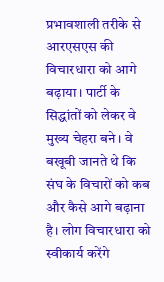प्रभावशाली तरीके से आरएसएस की विचारधारा को आगे बढ़ाया। पार्टी के सिद्धांतों को लेकर वे मुख्य चेहरा बने। वे बखूबी जानते थे कि संघ के विचारों को कब और कैसे आगे बढ़ाना है। लोग विचारधारा को स्वीकार्य करेंगे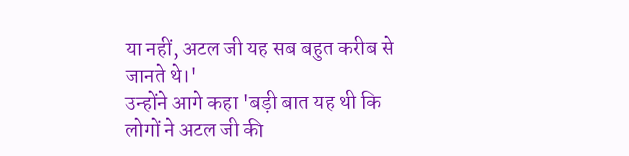या नहीं, अटल जी यह सब बहुत करीब से जानते थे।'
उन्होंने आगे कहा 'बड़ी बात यह थी कि लोगों ने अटल जी की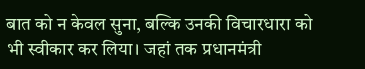बात को न केवल सुना, बल्कि उनकी विचारधारा को भी स्वीकार कर लिया। जहां तक प्रधानमंत्री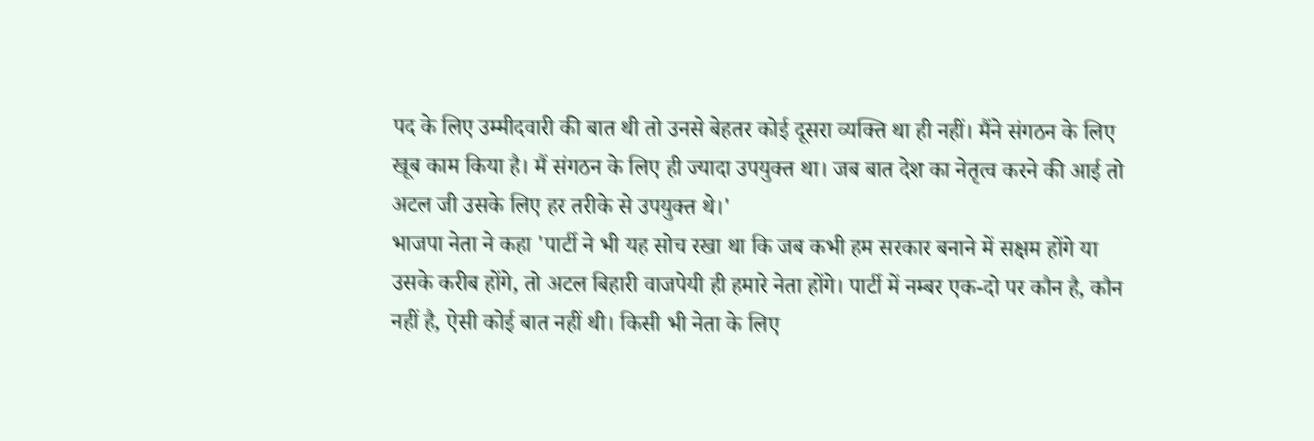पद के लिए उम्मीदवारी की बात थी तो उनसे बेहतर कोई दूसरा व्यक्ति था ही नहीं। मैंने संगठन के लिए खूब काम किया है। मैं संगठन के लिए ही ज्यादा उपयुक्त था। जब बात देश का नेतृत्व करने की आई तो अटल जी उसके लिए हर तरीके से उपयुक्त थे।'
भाजपा नेता ने कहा 'पार्टी ने भी यह सोच रखा था कि जब कभी हम सरकार बनाने में सक्षम होंगे या उसके करीब होंगे, तो अटल बिहारी वाजपेयी ही हमारे नेता होंगे। पार्टी में नम्बर एक-दो पर कौन है, कौन नहीं है, ऐसी कोई बात नहीं थी। किसी भी नेता के लिए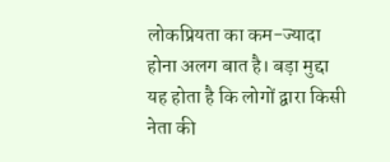लोकप्रियता का कम-ज्यादा होना अलग बात है। बड़ा मुद्दा यह होता है कि लोगों द्वारा किसी नेता की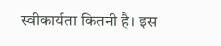स्वीकार्यता कितनी है। इस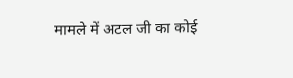मामले में अटल जी का कोई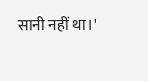सानी नहीं था।'